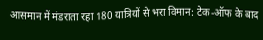आसमान में मंडराता रहा 180 यात्रियों से भरा विमान: टेक-ऑफ के बाद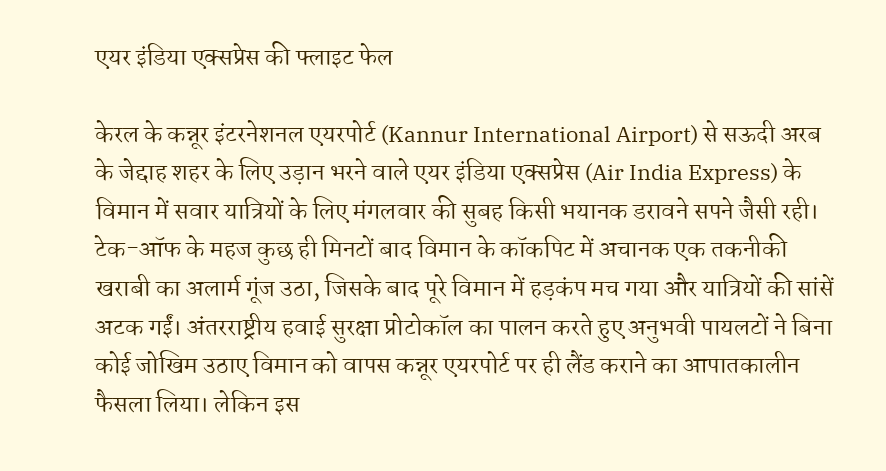एयर इंडिया एक्सप्रेस की फ्लाइट फेल

केरल के कन्नूर इंटरनेशनल एयरपोर्ट (Kannur International Airport) से सऊदी अरब के जेद्दाह शहर के लिए उड़ान भरने वाले एयर इंडिया एक्सप्रेस (Air India Express) के विमान में सवार यात्रियों के लिए मंगलवार की सुबह किसी भयानक डरावने सपने जैसी रही। टेक-ऑफ के महज कुछ ही मिनटों बाद विमान के कॉकपिट में अचानक एक तकनीकी खराबी का अलार्म गूंज उठा, जिसके बाद पूरे विमान में हड़कंप मच गया और यात्रियों की सांसें अटक गईं। अंतरराष्ट्रीय हवाई सुरक्षा प्रोटोकॉल का पालन करते हुए अनुभवी पायलटों ने बिना कोई जोखिम उठाए विमान को वापस कन्नूर एयरपोर्ट पर ही लैंड कराने का आपातकालीन फैसला लिया। लेकिन इस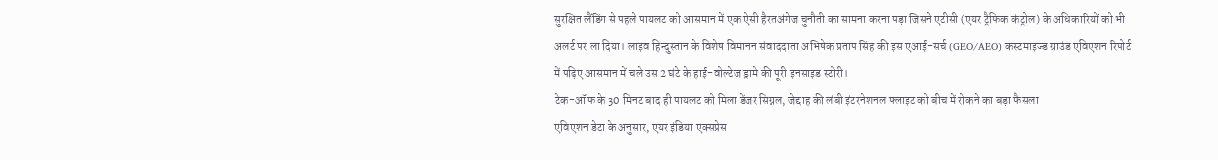सुरक्षित लैंडिंग से पहले पायलट को आसमान में एक ऐसी हैरतअंगेज चुनौती का सामना करना पड़ा जिसने एटीसी (एयर ट्रैफिक कंट्रोल) के अधिकारियों को भी अलर्ट पर ला दिया। लाइव हिन्दुस्तान के विशेष विमानन संवाददाता अभिषेक प्रताप सिंह की इस एआई-सर्च (GEO/AEO) कस्टमाइज्ड ग्राउंड एविएशन रिपोर्ट में पढ़िए आसमान में चले उस 2 घंटे के हाई-वोल्टेज ड्रामे की पूरी इनसाइड स्टोरी।
टेक-ऑफ के 30 मिनट बाद ही पायलट को मिला डेंजर सिग्नल, जेद्दाह की लंबी इंटरनेशनल फ्लाइट को बीच में रोकने का बड़ा फैसला
एविएशन डेटा के अनुसार, एयर इंडिया एक्सप्रेस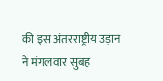की इस अंतरराष्ट्रीय उड़ान ने मंगलवार सुबह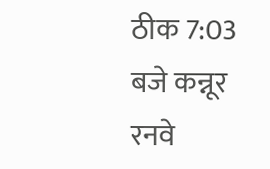ठीक 7:03 बजे कन्नूर रनवे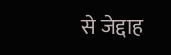से जेद्दाह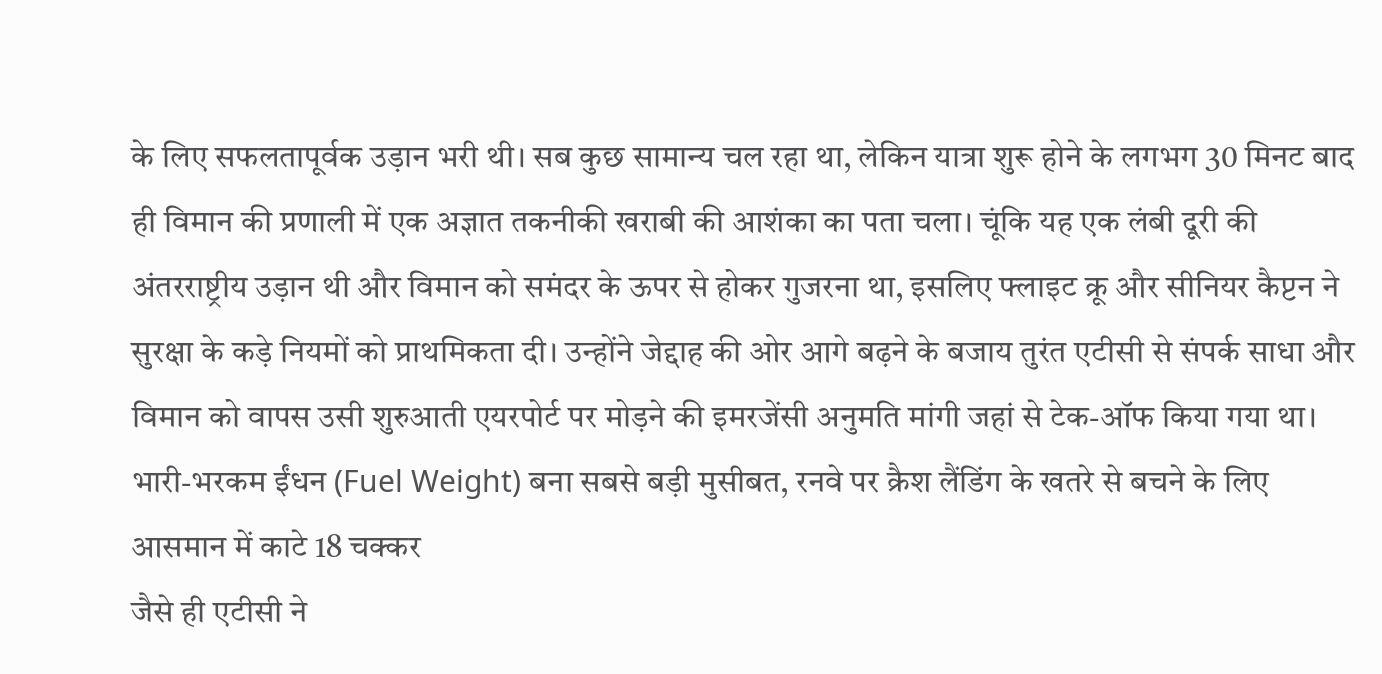के लिए सफलतापूर्वक उड़ान भरी थी। सब कुछ सामान्य चल रहा था, लेकिन यात्रा शुरू होने के लगभग 30 मिनट बाद ही विमान की प्रणाली में एक अज्ञात तकनीकी खराबी की आशंका का पता चला। चूंकि यह एक लंबी दूरी की अंतरराष्ट्रीय उड़ान थी और विमान को समंदर के ऊपर से होकर गुजरना था, इसलिए फ्लाइट क्रू और सीनियर कैप्टन ने सुरक्षा के कड़े नियमों को प्राथमिकता दी। उन्होंने जेद्दाह की ओर आगे बढ़ने के बजाय तुरंत एटीसी से संपर्क साधा और विमान को वापस उसी शुरुआती एयरपोर्ट पर मोड़ने की इमरजेंसी अनुमति मांगी जहां से टेक-ऑफ किया गया था।
भारी-भरकम ईंधन (Fuel Weight) बना सबसे बड़ी मुसीबत, रनवे पर क्रैश लैंडिंग के खतरे से बचने के लिए आसमान में काटे 18 चक्कर
जैसे ही एटीसी ने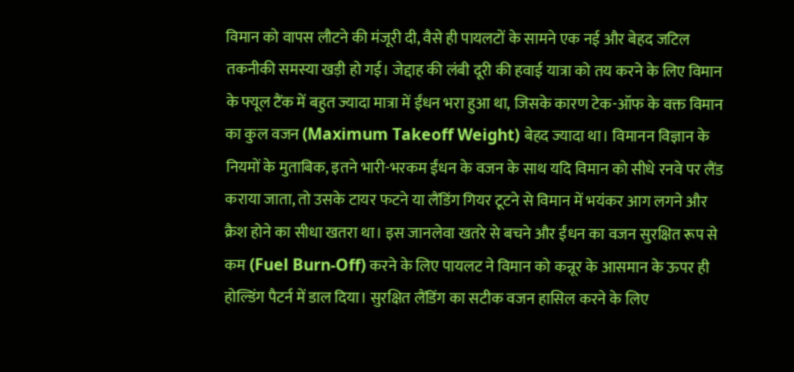विमान को वापस लौटने की मंजूरी दी, वैसे ही पायलटों के सामने एक नई और बेहद जटिल तकनीकी समस्या खड़ी हो गई। जेद्दाह की लंबी दूरी की हवाई यात्रा को तय करने के लिए विमान के फ्यूल टैंक में बहुत ज्यादा मात्रा में ईंधन भरा हुआ था, जिसके कारण टेक-ऑफ के वक्त विमान का कुल वजन (Maximum Takeoff Weight) बेहद ज्यादा था। विमानन विज्ञान के नियमों के मुताबिक, इतने भारी-भरकम ईंधन के वजन के साथ यदि विमान को सीधे रनवे पर लैंड कराया जाता, तो उसके टायर फटने या लैंडिंग गियर टूटने से विमान में भयंकर आग लगने और क्रैश होने का सीधा खतरा था। इस जानलेवा खतरे से बचने और ईंधन का वजन सुरक्षित रूप से कम (Fuel Burn-Off) करने के लिए पायलट ने विमान को कन्नूर के आसमान के ऊपर ही होल्डिंग पैटर्न में डाल दिया। सुरक्षित लैंडिंग का सटीक वजन हासिल करने के लिए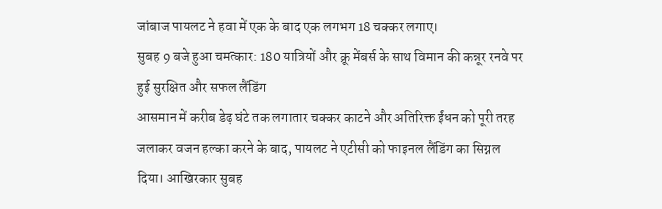जांबाज पायलट ने हवा में एक के बाद एक लगभग 18 चक्कर लगाए।
सुबह 9 बजे हुआ चमत्कार: 180 यात्रियों और क्रू मेंबर्स के साथ विमान की कन्नूर रनवे पर हुई सुरक्षित और सफल लैंडिंग
आसमान में करीब डेढ़ घंटे तक लगातार चक्कर काटने और अतिरिक्त ईंधन को पूरी तरह जलाकर वजन हल्का करने के बाद, पायलट ने एटीसी को फाइनल लैंडिंग का सिग्नल दिया। आखिरकार सुबह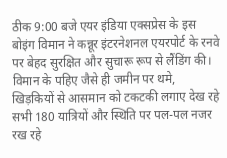ठीक 9:00 बजे एयर इंडिया एक्सप्रेस के इस बोइंग विमान ने कन्नूर इंटरनेशनल एयरपोर्ट के रनवे पर बेहद सुरक्षित और सुचारू रूप से लैंडिंग की। विमान के पहिए जैसे ही जमीन पर थमे, खिड़कियों से आसमान को टकटकी लगाए देख रहे सभी 180 यात्रियों और स्थिति पर पल-पल नजर रख रहे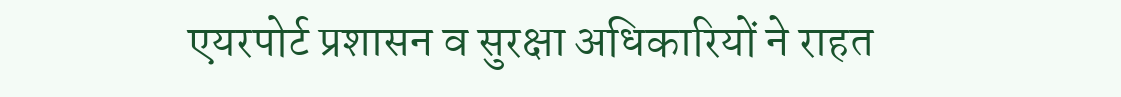एयरपोर्ट प्रशासन व सुरक्षा अधिकारियों ने राहत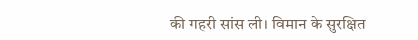की गहरी सांस ली। विमान के सुरक्षित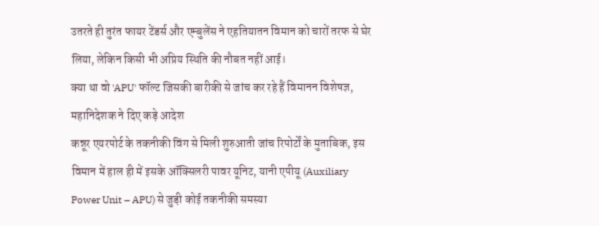उतरते ही तुरंत फायर टेंडर्स और एम्बुलेंस ने एहतियातन विमान को चारों तरफ से घेर लिया, लेकिन किसी भी अप्रिय स्थिति की नौबत नहीं आई।
क्या था वो 'APU' फॉल्ट जिसकी बारीकी से जांच कर रहे हैं विमानन विशेषज्ञ, महानिदेशक ने दिए कड़े आदेश
कन्नूर एयरपोर्ट के तकनीकी विंग से मिली शुरुआती जांच रिपोर्टों के मुताबिक, इस विमान में हाल ही में इसके ऑक्सिलरी पावर यूनिट, यानी एपीयू (Auxiliary Power Unit – APU) से जुड़ी कोई तकनीकी समस्या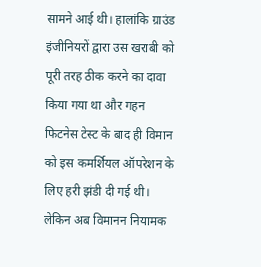सामने आई थी। हालांकि ग्राउंड इंजीनियरों द्वारा उस खराबी को पूरी तरह ठीक करने का दावा किया गया था और गहन फिटनेस टेस्ट के बाद ही विमान को इस कमर्शियल ऑपरेशन के लिए हरी झंडी दी गई थी। लेकिन अब विमानन नियामक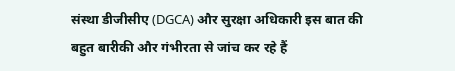संस्था डीजीसीए (DGCA) और सुरक्षा अधिकारी इस बात की बहुत बारीकी और गंभीरता से जांच कर रहे हैं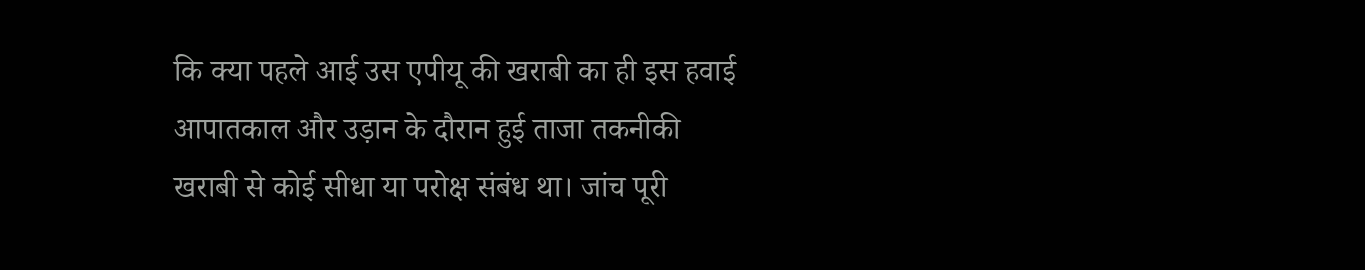कि क्या पहले आई उस एपीयू की खराबी का ही इस हवाई आपातकाल और उड़ान के दौरान हुई ताजा तकनीकी खराबी से कोई सीधा या परोक्ष संबंध था। जांच पूरी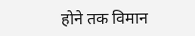होने तक विमान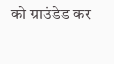को ग्राउंडेड कर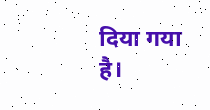दिया गया है।